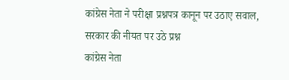कांग्रेस नेता ने परीक्षा प्रश्नपत्र कानून पर उठाए सवाल, सरकार की नीयत पर उठे प्रश्न
कांग्रेस नेता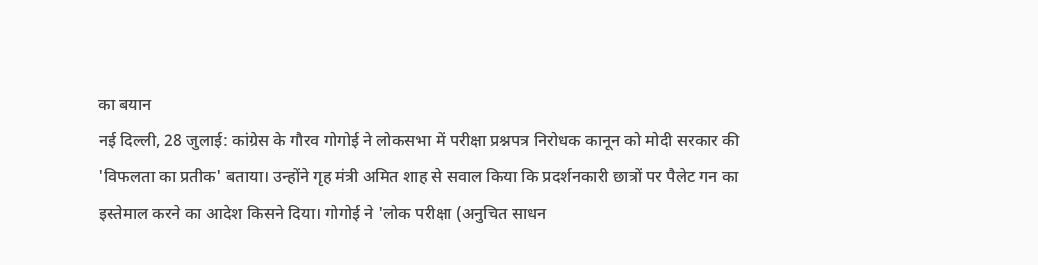का बयान
नई दिल्ली, 28 जुलाई: कांग्रेस के गौरव गोगोई ने लोकसभा में परीक्षा प्रश्नपत्र निरोधक कानून को मोदी सरकार की 'विफलता का प्रतीक' बताया। उन्होंने गृह मंत्री अमित शाह से सवाल किया कि प्रदर्शनकारी छात्रों पर पैलेट गन का इस्तेमाल करने का आदेश किसने दिया। गोगोई ने 'लोक परीक्षा (अनुचित साधन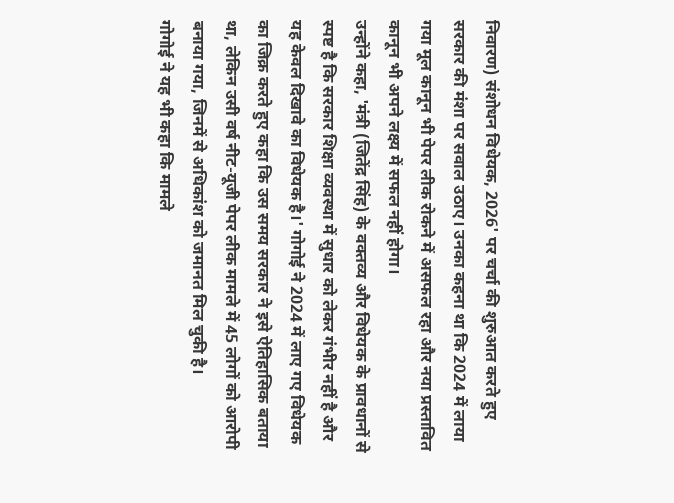निवारण) संशोधन विधेयक, 2026' पर चर्चा की शुरुआत करते हुए सरकार की मंशा पर सवाल उठाए। उनका कहना था कि 2024 में लाया गया मूल कानून भी पेपर लीक रोकने में असफल रहा और नया प्रस्तावित कानून भी अपने लक्ष्य में सफल नहीं होगा।
उन्होंने कहा, 'मंत्री (जितेंद्र सिंह) के वक्तव्य और विधेयक के प्रावधानों से स्पष्ट है कि सरकार शिक्षा व्यवस्था में सुधार को लेकर गंभीर नहीं है और यह केवल दिखावे का विधेयक है।' गोगोई ने 2024 में लाए गए विधेयक का जिक्र करते हुए कहा कि उस समय सरकार ने इसे ऐतिहासिक बताया था, लेकिन उसी वर्ष नीट-यूजी पेपर लीक मामले में 45 लोगों को आरोपी बनाया गया, जिनमें से अधिकांश को जमानत मिल चुकी है।
गोगोई ने यह भी कहा कि मामले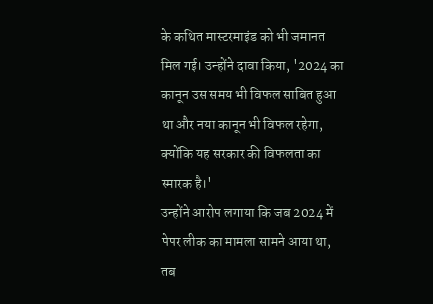के कथित मास्टरमाइंड को भी जमानत मिल गई। उन्होंने दावा किया, '2024 का कानून उस समय भी विफल साबित हुआ था और नया कानून भी विफल रहेगा, क्योंकि यह सरकार की विफलता का स्मारक है।'
उन्होंने आरोप लगाया कि जब 2024 में पेपर लीक का मामला सामने आया था, तब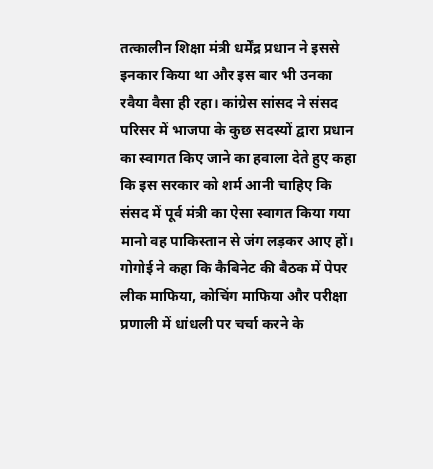तत्कालीन शिक्षा मंत्री धर्मेंद्र प्रधान ने इससे इनकार किया था और इस बार भी उनका रवैया वैसा ही रहा। कांग्रेस सांसद ने संसद परिसर में भाजपा के कुछ सदस्यों द्वारा प्रधान का स्वागत किए जाने का हवाला देते हुए कहा कि इस सरकार को शर्म आनी चाहिए कि संसद में पूर्व मंत्री का ऐसा स्वागत किया गया मानो वह पाकिस्तान से जंग लड़कर आए हों।
गोगोई ने कहा कि कैबिनेट की बैठक में पेपर लीक माफिया, कोचिंग माफिया और परीक्षा प्रणाली में धांधली पर चर्चा करने के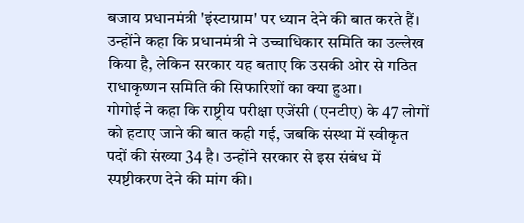बजाय प्रधानमंत्री 'इंस्टाग्राम' पर ध्यान देने की बात करते हैं। उन्होंने कहा कि प्रधानमंत्री ने उच्चाधिकार समिति का उल्लेख किया है, लेकिन सरकार यह बताए कि उसकी ओर से गठित राधाकृष्णन समिति की सिफारिशों का क्या हुआ।
गोगोई ने कहा कि राष्ट्रीय परीक्षा एजेंसी (एनटीए) के 47 लोगों को हटाए जाने की बात कही गई, जबकि संस्था में स्वीकृत पदों की संख्या 34 है। उन्होंने सरकार से इस संबंध में स्पष्टीकरण देने की मांग की।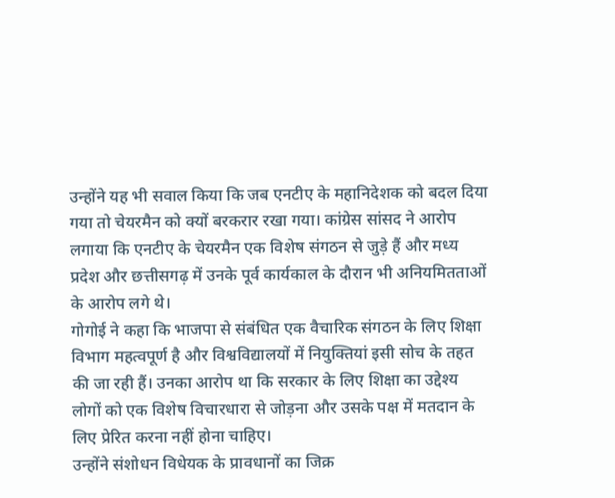उन्होंने यह भी सवाल किया कि जब एनटीए के महानिदेशक को बदल दिया गया तो चेयरमैन को क्यों बरकरार रखा गया। कांग्रेस सांसद ने आरोप लगाया कि एनटीए के चेयरमैन एक विशेष संगठन से जुड़े हैं और मध्य प्रदेश और छत्तीसगढ़ में उनके पूर्व कार्यकाल के दौरान भी अनियमितताओं के आरोप लगे थे।
गोगोई ने कहा कि भाजपा से संबंधित एक वैचारिक संगठन के लिए शिक्षा विभाग महत्वपूर्ण है और विश्वविद्यालयों में नियुक्तियां इसी सोच के तहत की जा रही हैं। उनका आरोप था कि सरकार के लिए शिक्षा का उद्देश्य लोगों को एक विशेष विचारधारा से जोड़ना और उसके पक्ष में मतदान के लिए प्रेरित करना नहीं होना चाहिए।
उन्होंने संशोधन विधेयक के प्रावधानों का जिक्र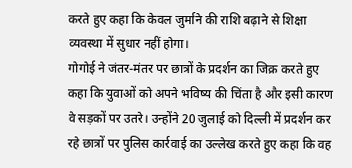करते हुए कहा कि केवल जुर्माने की राशि बढ़ाने से शिक्षा व्यवस्था में सुधार नहीं होगा।
गोगोई ने जंतर-मंतर पर छात्रों के प्रदर्शन का जिक्र करते हुए कहा कि युवाओं को अपने भविष्य की चिंता है और इसी कारण वे सड़कों पर उतरे। उन्होंने 20 जुलाई को दिल्ली में प्रदर्शन कर रहे छात्रों पर पुलिस कार्रवाई का उल्लेख करते हुए कहा कि वह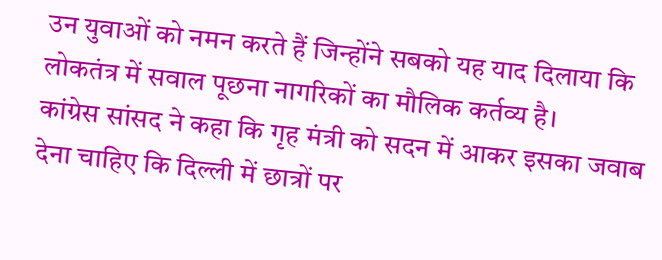उन युवाओं को नमन करते हैं जिन्होंने सबको यह याद दिलाया कि लोकतंत्र में सवाल पूछना नागरिकों का मौलिक कर्तव्य है।
कांग्रेस सांसद ने कहा कि गृह मंत्री को सदन में आकर इसका जवाब देना चाहिए कि दिल्ली में छात्रों पर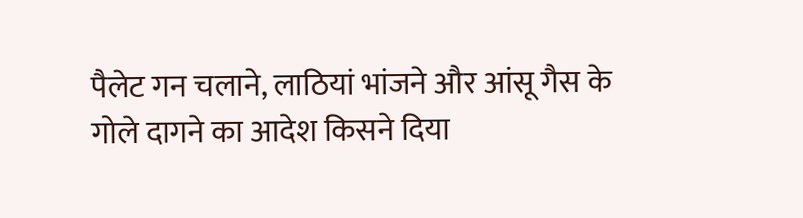पैलेट गन चलाने, लाठियां भांजने और आंसू गैस के गोले दागने का आदेश किसने दिया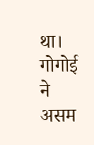था।
गोगोई ने असम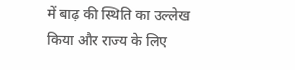में बाढ़ की स्थिति का उल्लेख किया और राज्य के लिए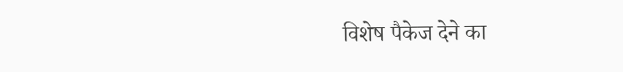विशेष पैकेज देने का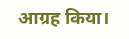आग्रह किया।